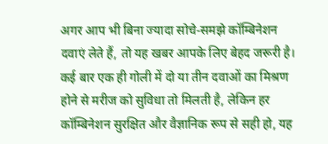अगर आप भी बिना ज्यादा सोचे-समझे कॉम्बिनेशन दवाएं लेते हैं, तो यह खबर आपके लिए बेहद जरूरी है। कई बार एक ही गोली में दो या तीन दवाओं का मिश्रण होने से मरीज को सुविधा तो मिलती है, लेकिन हर कॉम्बिनेशन सुरक्षित और वैज्ञानिक रूप से सही हो, यह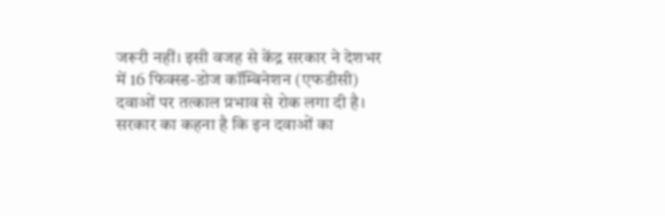जरूरी नहीं। इसी वजह से केंद्र सरकार ने देशभर में 16 फिक्स्ड-डोज कॉम्बिनेशन (एफडीसी) दवाओं पर तत्काल प्रभाव से रोक लगा दी है।
सरकार का कहना है कि इन दवाओं का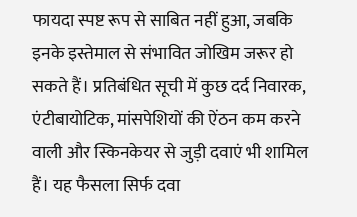फायदा स्पष्ट रूप से साबित नहीं हुआ, जबकि इनके इस्तेमाल से संभावित जोखिम जरूर हो सकते हैं। प्रतिबंधित सूची में कुछ दर्द निवारक, एंटीबायोटिक, मांसपेशियों की ऐंठन कम करने वाली और स्किनकेयर से जुड़ी दवाएं भी शामिल हैं। यह फैसला सिर्फ दवा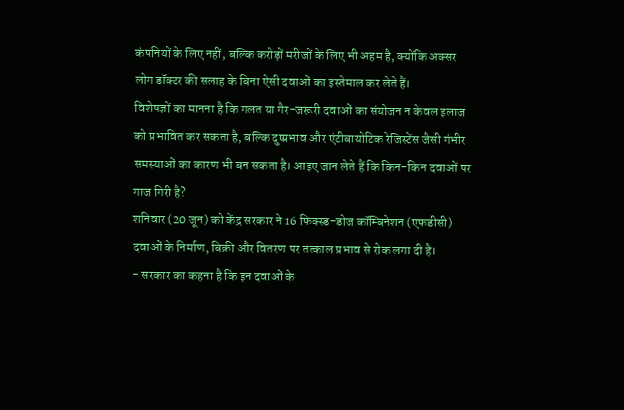कंपनियों के लिए नहीं, बल्कि करोड़ों मरीजों के लिए भी अहम है, क्योंकि अक्सर लोग डॉक्टर की सलाह के बिना ऐसी दवाओं का इस्तेमाल कर लेते हैं।
विशेषज्ञों का मानना है कि गलत या गैर-जरूरी दवाओं का संयोजन न केवल इलाज को प्रभावित कर सकता है, बल्कि दुष्प्रभाव और एंटीबायोटिक रेजिस्टेंस जैसी गंभीर समस्याओं का कारण भी बन सकता है। आइए जान लेते हैं कि किन-किन दवाओं पर गाज गिरी है?
शनिवार (20 जून) को केंद्र सरकार ने 16 फिक्स्ड-डोज कॉम्बिनेशन (एफडीसी) दवाओं के निर्माण, बिक्री और वितरण पर तत्काल प्रभाव से रोक लगा दी है।
- सरकार का कहना है कि इन दवाओं के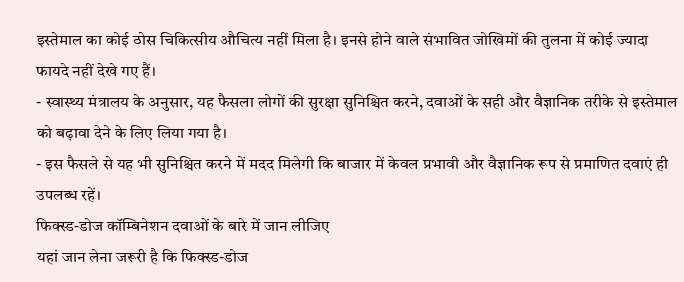इस्तेमाल का कोई ठोस चिकित्सीय औचित्य नहीं मिला है। इनसे होने वाले संभावित जोखिमों की तुलना में कोई ज्यादा फायदे नहीं देखे गए हैं।
- स्वास्थ्य मंत्रालय के अनुसार, यह फैसला लोगों की सुरक्षा सुनिश्चित करने, दवाओं के सही और वैज्ञानिक तरीके से इस्तेमाल को बढ़ावा देने के लिए लिया गया है।
- इस फैसले से यह भी सुनिश्चित करने में मदद मिलेगी कि बाजार में केवल प्रभावी और वैज्ञानिक रूप से प्रमाणित दवाएं ही उपलब्ध रहें।
फिक्स्ड-डोज कॉम्बिनेशन दवाओं के बारे में जान लीजिए
यहां जान लेना जरूरी है कि फिक्स्ड-डोज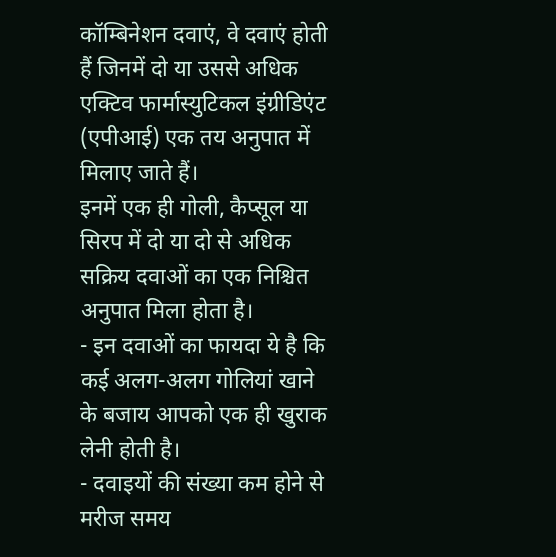कॉम्बिनेशन दवाएं, वे दवाएं होती हैं जिनमें दो या उससे अधिक एक्टिव फार्मास्युटिकल इंग्रीडिएंट (एपीआई) एक तय अनुपात में मिलाए जाते हैं।
इनमें एक ही गोली, कैप्सूल या सिरप में दो या दो से अधिक सक्रिय दवाओं का एक निश्चित अनुपात मिला होता है।
- इन दवाओं का फायदा ये है कि कई अलग-अलग गोलियां खाने के बजाय आपको एक ही खुराक लेनी होती है।
- दवाइयों की संख्या कम होने से मरीज समय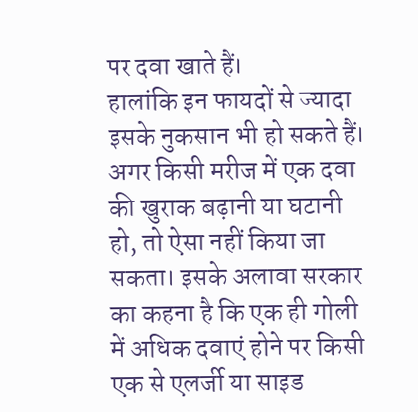पर दवा खाते हैं।
हालांकि इन फायदों से ज्यादा इसके नुकसान भी हो सकते हैं। अगर किसी मरीज में एक दवा की खुराक बढ़ानी या घटानी हो, तो ऐसा नहीं किया जा सकता। इसके अलावा सरकार का कहना है कि एक ही गोली में अधिक दवाएं होने पर किसी एक से एलर्जी या साइड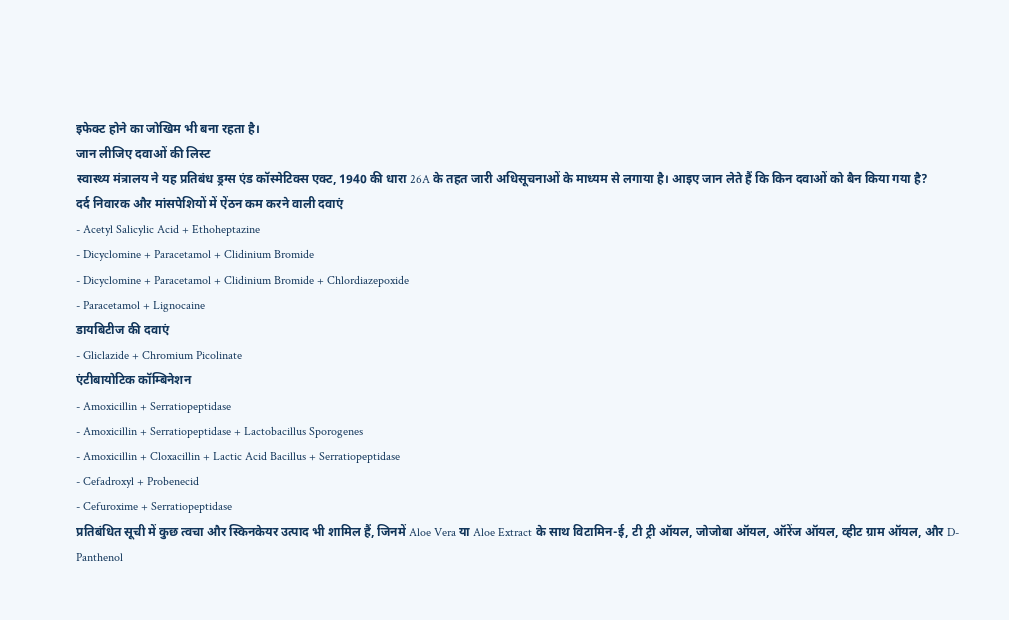इफेक्ट होने का जोखिम भी बना रहता है।
जान लीजिए दवाओं की लिस्ट
स्वास्थ्य मंत्रालय ने यह प्रतिबंध ड्रग्स एंड कॉस्मेटिक्स एक्ट, 1940 की धारा 26A के तहत जारी अधिसूचनाओं के माध्यम से लगाया है। आइए जान लेते हैं कि किन दवाओं को बैन किया गया है?
दर्द निवारक और मांसपेशियों में ऐंठन कम करने वाली दवाएं
- Acetyl Salicylic Acid + Ethoheptazine
- Dicyclomine + Paracetamol + Clidinium Bromide
- Dicyclomine + Paracetamol + Clidinium Bromide + Chlordiazepoxide
- Paracetamol + Lignocaine
डायबिटीज की दवाएं
- Gliclazide + Chromium Picolinate
एंटीबायोटिक कॉम्बिनेशन
- Amoxicillin + Serratiopeptidase
- Amoxicillin + Serratiopeptidase + Lactobacillus Sporogenes
- Amoxicillin + Cloxacillin + Lactic Acid Bacillus + Serratiopeptidase
- Cefadroxyl + Probenecid
- Cefuroxime + Serratiopeptidase
प्रतिबंधित सूची में कुछ त्वचा और स्किनकेयर उत्पाद भी शामिल हैं, जिनमें Aloe Vera या Aloe Extract के साथ विटामिन-ई, टी ट्री ऑयल, जोजोबा ऑयल, ऑरेंज ऑयल, व्हीट ग्राम ऑयल, और D-Panthenol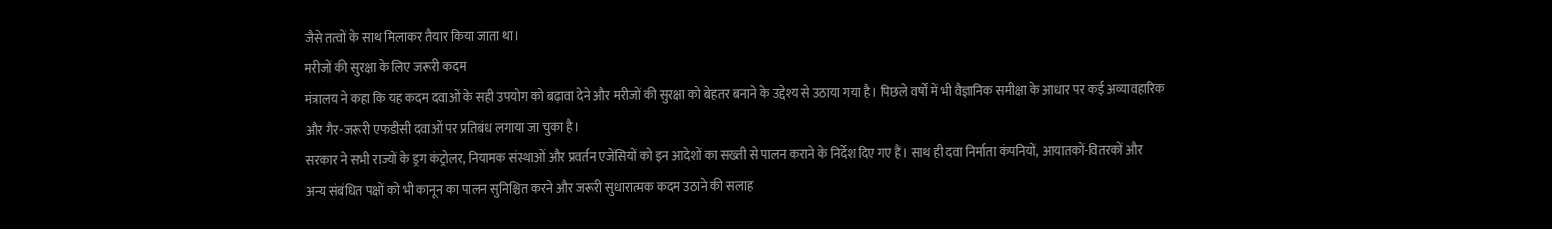जैसे तत्वों के साथ मिलाकर तैयार किया जाता था।
मरीजों की सुरक्षा के लिए जरूरी कदम
मंत्रालय ने कहा कि यह कदम दवाओं के सही उपयोग को बढ़ावा देने और मरीजों की सुरक्षा को बेहतर बनाने के उद्देश्य से उठाया गया है। पिछले वर्षों में भी वैज्ञानिक समीक्षा के आधार पर कई अव्यावहारिक और गैर-जरूरी एफडीसी दवाओं पर प्रतिबंध लगाया जा चुका है।
सरकार ने सभी राज्यों के ड्रग कंट्रोलर, नियामक संस्थाओं और प्रवर्तन एजेंसियों को इन आदेशों का सख्ती से पालन कराने के निर्देश दिए गए हैं। साथ ही दवा निर्माता कंपनियों, आयातकों-वितरकों और अन्य संबंधित पक्षों को भी कानून का पालन सुनिश्चित करने और जरूरी सुधारात्मक कदम उठाने की सलाह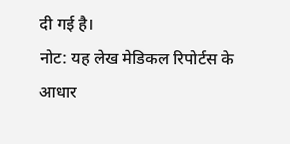दी गई है।
नोट: यह लेख मेडिकल रिपोर्टस के आधार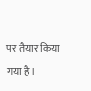पर तैयार किया गया है।